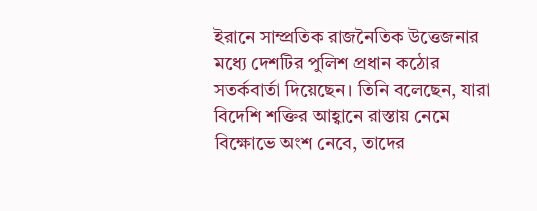ইরানে সাম্প্রতিক রাজনৈতিক উত্তেজনার মধ্যে দেশটির পুলিশ প্রধান কঠোর সতর্কবার্তা দিয়েছেন। তিনি বলেছেন, যারা বিদেশি শক্তির আহ্বানে রাস্তায় নেমে বিক্ষোভে অংশ নেবে, তাদের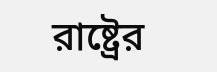রাষ্ট্রের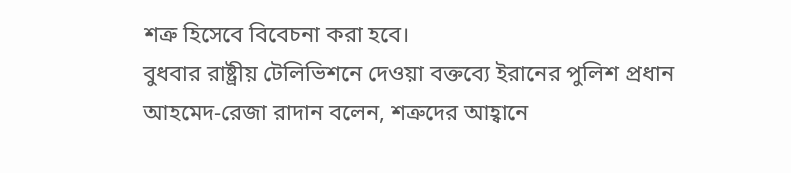শত্রু হিসেবে বিবেচনা করা হবে।
বুধবার রাষ্ট্রীয় টেলিভিশনে দেওয়া বক্তব্যে ইরানের পুলিশ প্রধান আহমেদ-রেজা রাদান বলেন, শত্রুদের আহ্বানে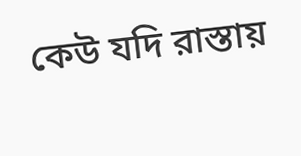কেউ যদি রাস্তায়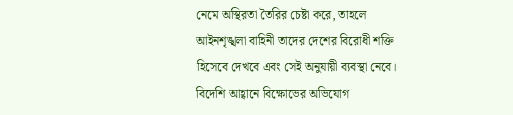নেমে অস্থিরতা তৈরির চেষ্টা করে, তাহলে আইনশৃঙ্খলা বাহিনী তাদের দেশের বিরোধী শক্তি হিসেবে দেখবে এবং সেই অনুযায়ী ব্যবস্থা নেবে।
বিদেশি আহ্বানে বিক্ষোভের অভিযোগ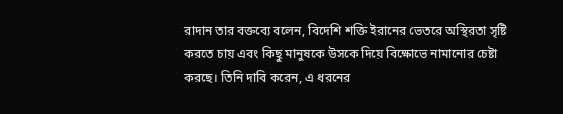রাদান তার বক্তব্যে বলেন, বিদেশি শক্তি ইরানের ভেতরে অস্থিরতা সৃষ্টি করতে চায় এবং কিছু মানুষকে উসকে দিয়ে বিক্ষোভে নামানোর চেষ্টা করছে। তিনি দাবি করেন, এ ধরনের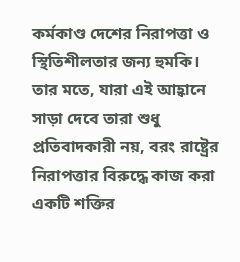কর্মকাণ্ড দেশের নিরাপত্তা ও স্থিতিশীলতার জন্য হুমকি।
তার মতে, যারা এই আহ্বানে সাড়া দেবে তারা শুধু প্রতিবাদকারী নয়, বরং রাষ্ট্রের নিরাপত্তার বিরুদ্ধে কাজ করা একটি শক্তির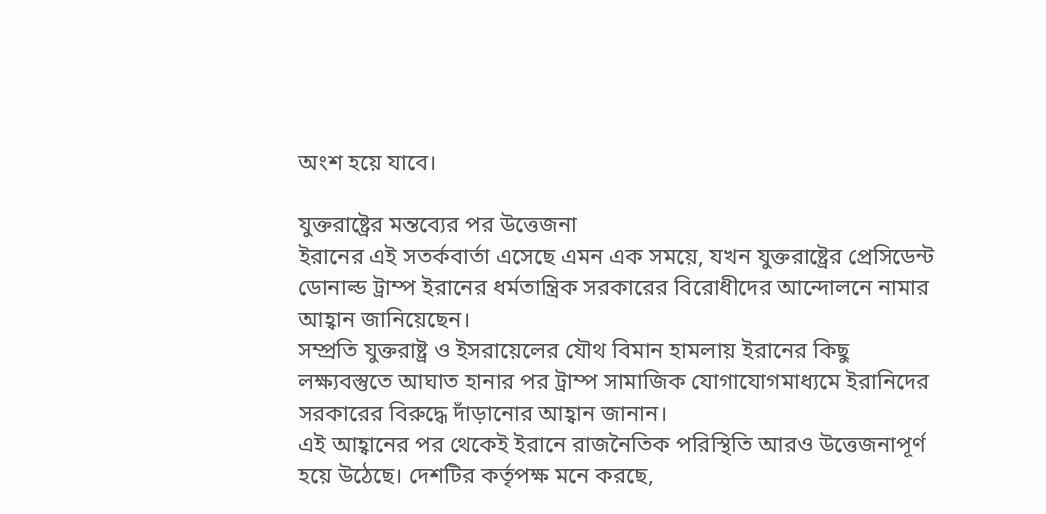অংশ হয়ে যাবে।

যুক্তরাষ্ট্রের মন্তব্যের পর উত্তেজনা
ইরানের এই সতর্কবার্তা এসেছে এমন এক সময়ে, যখন যুক্তরাষ্ট্রের প্রেসিডেন্ট ডোনাল্ড ট্রাম্প ইরানের ধর্মতান্ত্রিক সরকারের বিরোধীদের আন্দোলনে নামার আহ্বান জানিয়েছেন।
সম্প্রতি যুক্তরাষ্ট্র ও ইসরায়েলের যৌথ বিমান হামলায় ইরানের কিছু লক্ষ্যবস্তুতে আঘাত হানার পর ট্রাম্প সামাজিক যোগাযোগমাধ্যমে ইরানিদের সরকারের বিরুদ্ধে দাঁড়ানোর আহ্বান জানান।
এই আহ্বানের পর থেকেই ইরানে রাজনৈতিক পরিস্থিতি আরও উত্তেজনাপূর্ণ হয়ে উঠেছে। দেশটির কর্তৃপক্ষ মনে করছে,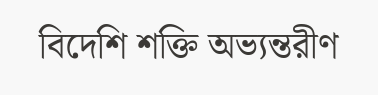বিদেশি শক্তি অভ্যন্তরীণ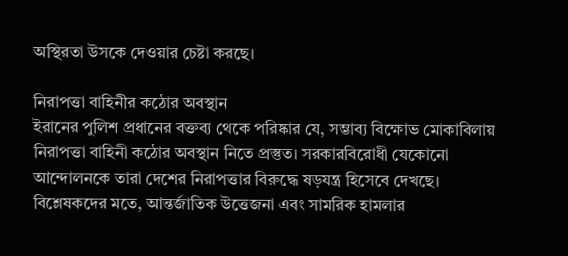অস্থিরতা উসকে দেওয়ার চেষ্টা করছে।

নিরাপত্তা বাহিনীর কঠোর অবস্থান
ইরানের পুলিশ প্রধানের বক্তব্য থেকে পরিষ্কার যে, সম্ভাব্য বিক্ষোভ মোকাবিলায় নিরাপত্তা বাহিনী কঠোর অবস্থান নিতে প্রস্তুত। সরকারবিরোধী যেকোনো আন্দোলনকে তারা দেশের নিরাপত্তার বিরুদ্ধে ষড়যন্ত্র হিসেবে দেখছে।
বিশ্লেষকদের মতে, আন্তর্জাতিক উত্তেজনা এবং সামরিক হামলার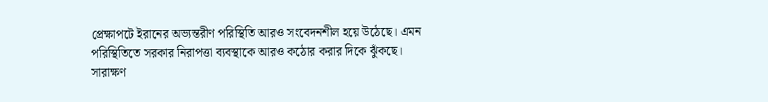প্রেক্ষাপটে ইরানের অভ্যন্তরীণ পরিস্থিতি আরও সংবেদনশীল হয়ে উঠেছে। এমন পরিস্থিতিতে সরকার নিরাপত্তা ব্যবস্থাকে আরও কঠোর করার দিকে ঝুঁকছে।
সারাক্ষণ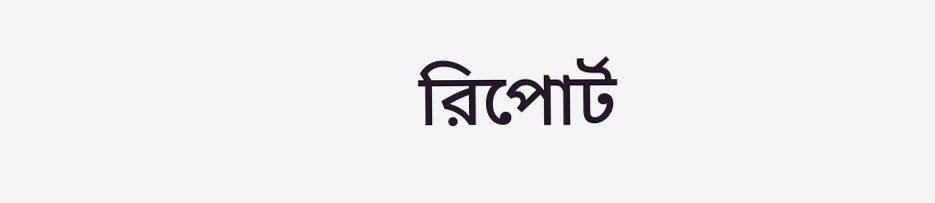রিপোর্ট